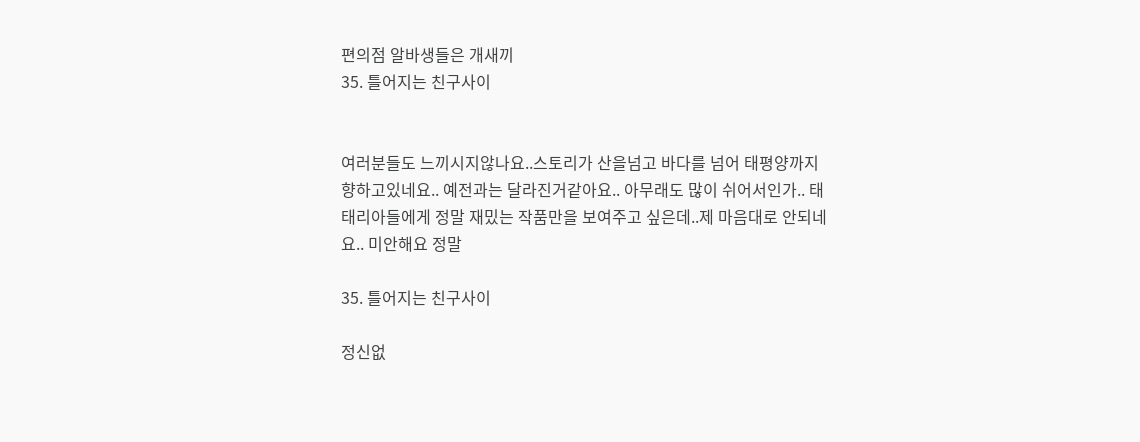편의점 알바생들은 개새끼
35. 틀어지는 친구사이


여러분들도 느끼시지않나요..스토리가 산을넘고 바다를 넘어 태평양까지 향하고있네요.. 예전과는 달라진거같아요.. 아무래도 많이 쉬어서인가.. 태태리아들에게 정말 재밌는 작품만을 보여주고 싶은데..제 마음대로 안되네요.. 미안해요 정말

35. 틀어지는 친구사이

정신없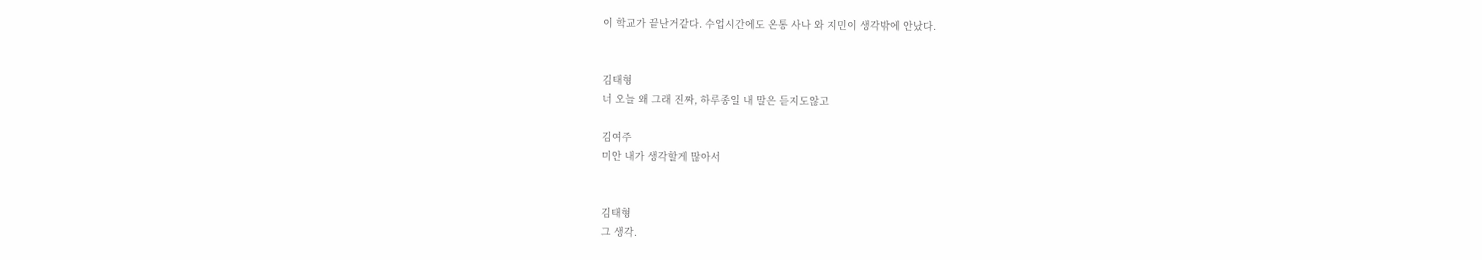이 학교가 끝난거같다. 수업시간에도 온통 사나 와 지민이 생각밖에 안났다.


김태형
너 오늘 왜 그래 진짜, 하루종일 내 말은 듣지도않고

김여주
미안 내가 생각할게 많아서


김태형
그 생각.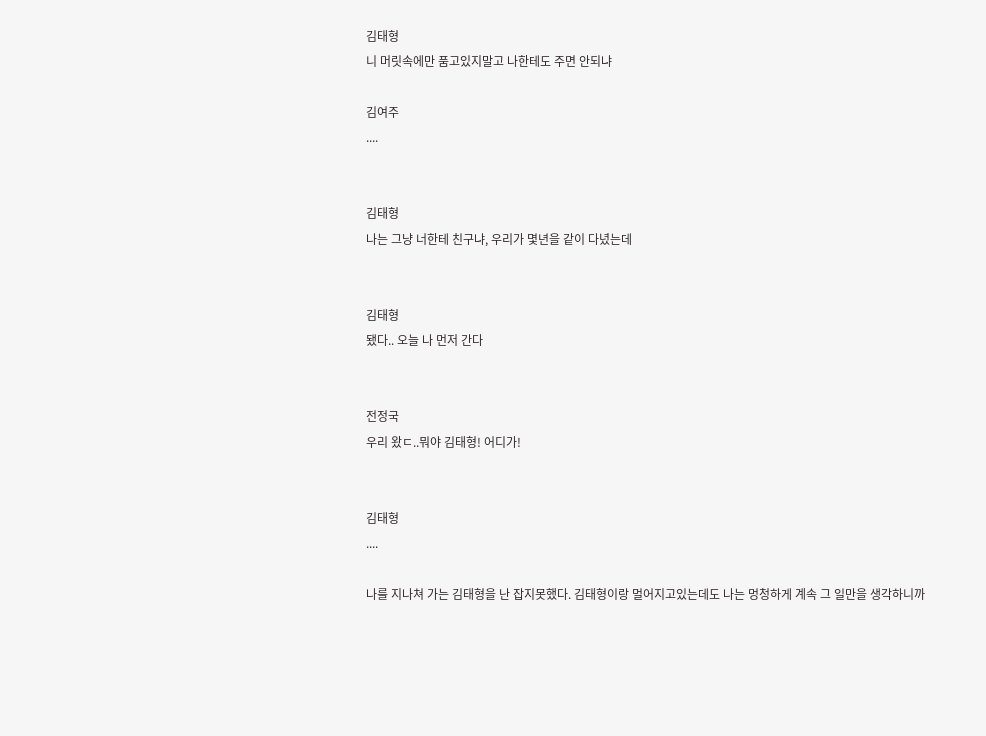김태형
니 머릿속에만 품고있지말고 나한테도 주면 안되냐

김여주
....


김태형
나는 그냥 너한테 친구냐, 우리가 몇년을 같이 다녔는데


김태형
됐다.. 오늘 나 먼저 간다


전정국
우리 왔ㄷ..뭐야 김태형! 어디가!


김태형
....

나를 지나쳐 가는 김태형을 난 잡지못했다. 김태형이랑 멀어지고있는데도 나는 멍청하게 계속 그 일만을 생각하니까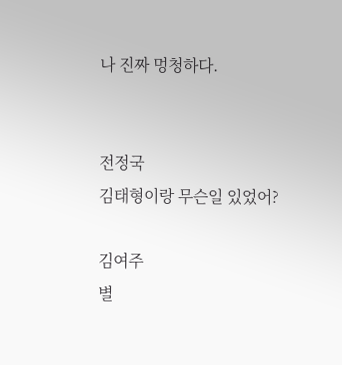나 진짜 멍청하다.


전정국
김태형이랑 무슨일 있었어?

김여주
별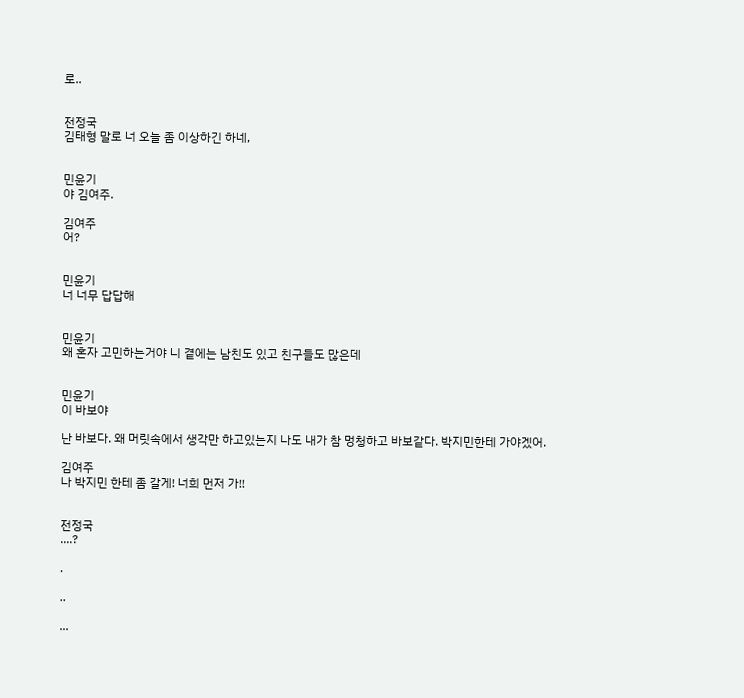로..


전정국
김태형 말로 너 오늘 좀 이상하긴 하네,


민윤기
야 김여주.

김여주
어?


민윤기
너 너무 답답해


민윤기
왜 혼자 고민하는거야 니 곁에는 남친도 있고 친구들도 많은데


민윤기
이 바보야

난 바보다. 왜 머릿속에서 생각만 하고있는지 나도 내가 참 멍청하고 바보같다. 박지민한테 가야겠어.

김여주
나 박지민 한테 좀 갈게! 너희 먼저 가!!


전정국
....?

.

..

...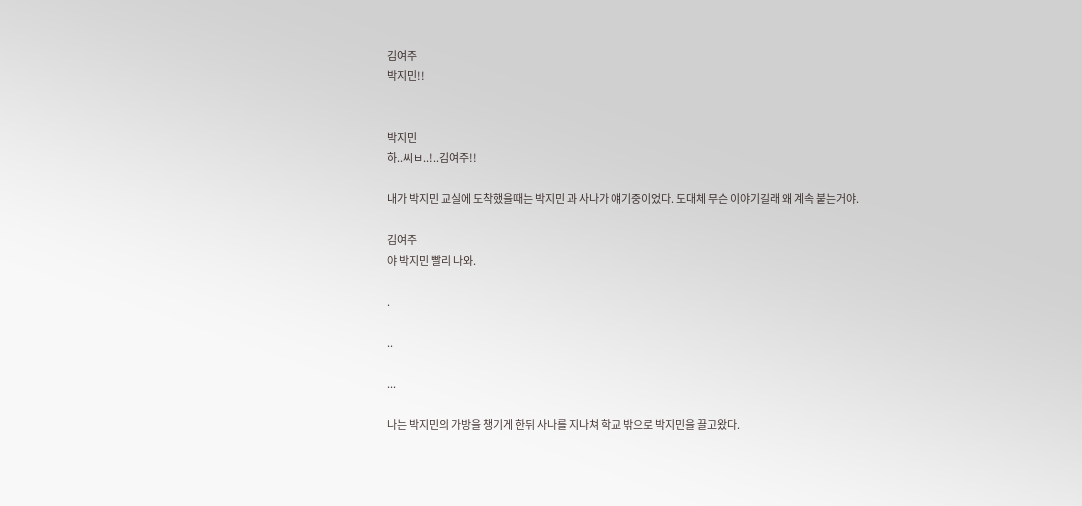김여주
박지민!!


박지민
하..씨ㅂ..!..김여주!!

내가 박지민 교실에 도착했을때는 박지민 과 사나가 얘기중이었다. 도대체 무슨 이야기길래 왜 계속 붙는거야.

김여주
야 박지민 빨리 나와.

.

..

...

나는 박지민의 가방을 챙기게 한뒤 사나를 지나쳐 학교 밖으로 박지민을 끌고왔다.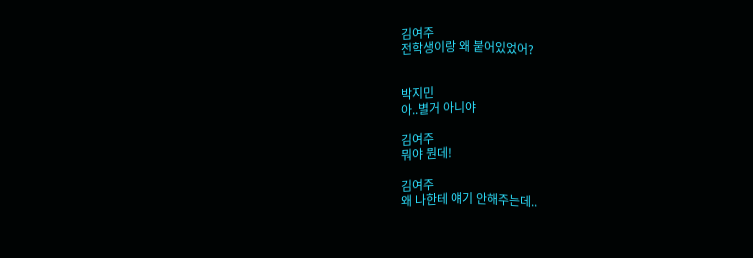김여주
전학생이랑 왜 붙어있었어?


박지민
아..별거 아니야

김여주
뭐야 뭔데!

김여주
왜 나한테 얘기 안해주는데..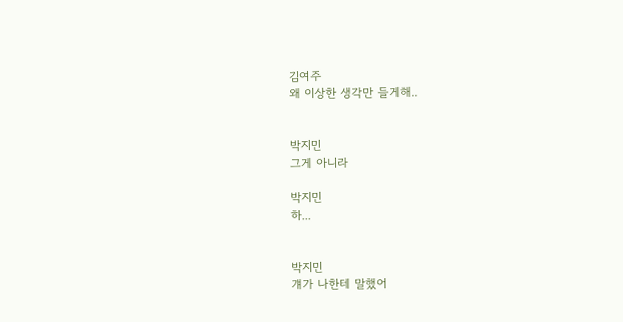김여주
왜 이상한 생각만 들게해..


박지민
그게 아니라

박지민
하...


박지민
걔가 나한테 말했어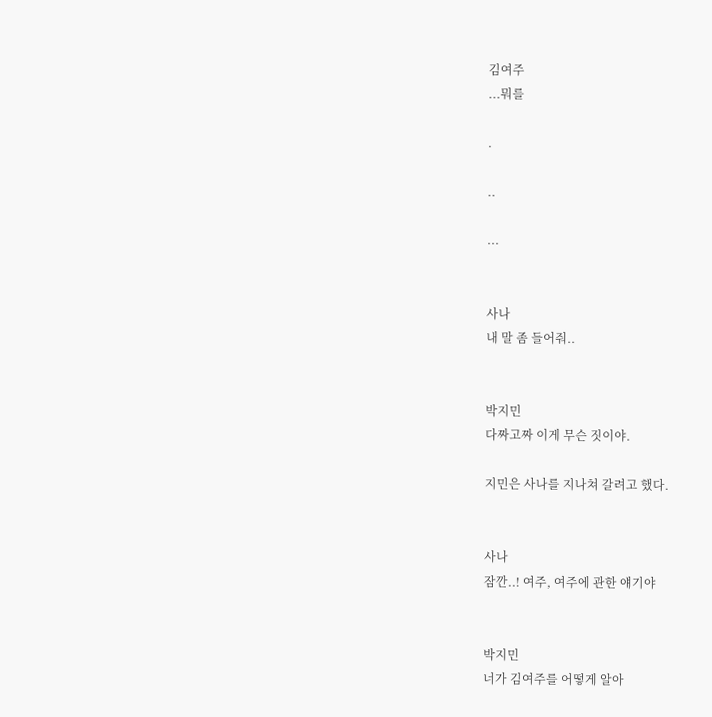김여주
...뭐를

.

..

...


사나
내 말 좀 들어줘..


박지민
다짜고짜 이게 무슨 짓이야.

지민은 사나를 지나쳐 갈려고 했다.


사나
잠깐..! 여주, 여주에 관한 얘기야


박지민
너가 김여주를 어떻게 알아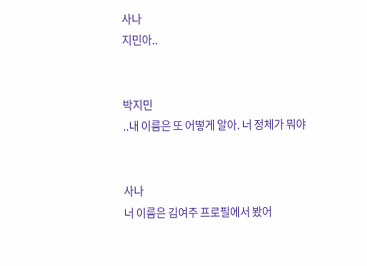사나
지민아..


박지민
..내 이름은 또 어떻게 알아. 너 정체가 뭐야


사나
너 이름은 김여주 프로필에서 봤어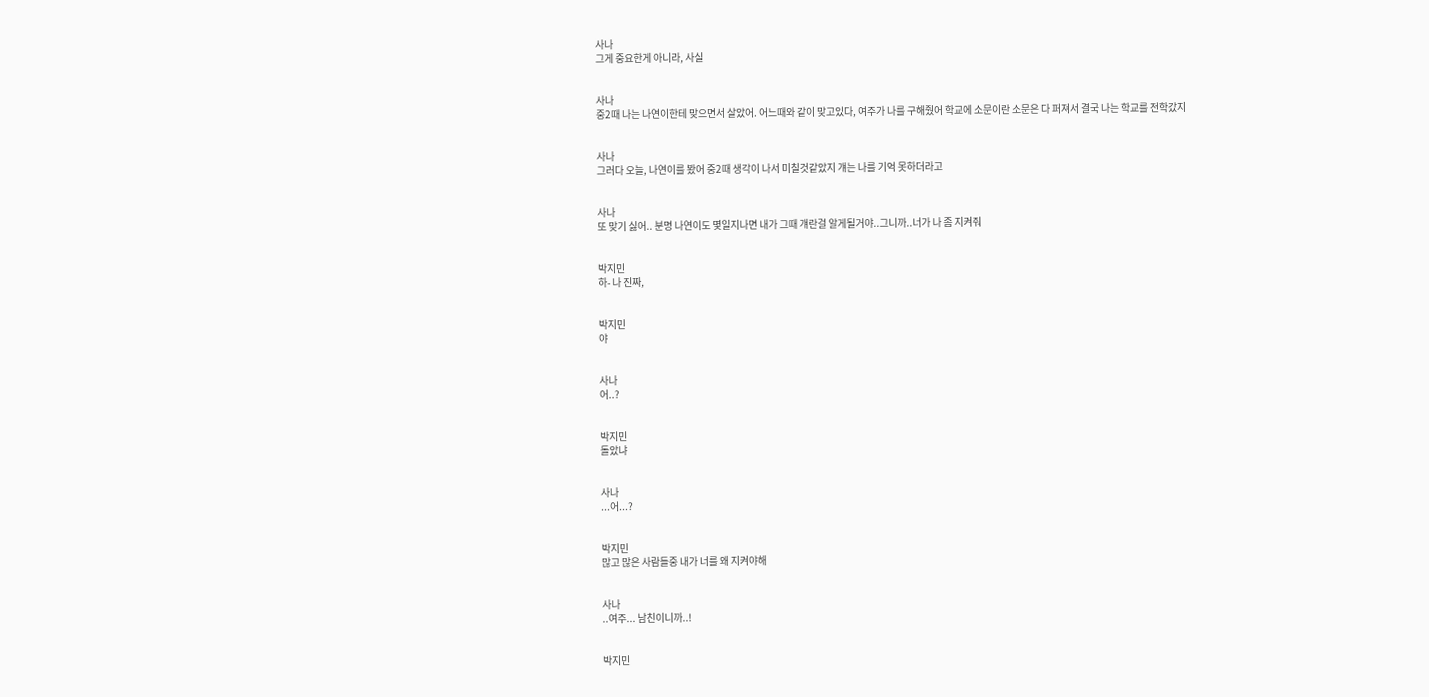사나
그게 중요한게 아니라, 사실


사나
중2때 나는 나연이한테 맞으면서 살았어. 어느때와 같이 맞고있다, 여주가 나를 구해줬어 학교에 소문이란 소문은 다 퍼져서 결국 나는 학교를 전학갔지


사나
그러다 오늘, 나연이를 봤어 중2때 생각이 나서 미칠것같았지 걔는 나를 기억 못하더라고


사나
또 맞기 싫어.. 분명 나연이도 몇일지나면 내가 그때 걔란걸 알게될거야..그니까..너가 나 좀 지켜줘


박지민
하- 나 진짜,


박지민
야


사나
어..?


박지민
돌았냐


사나
...어...?


박지민
많고 많은 사람들중 내가 너를 왜 지켜야해


사나
..여주... 남친이니까..!


박지민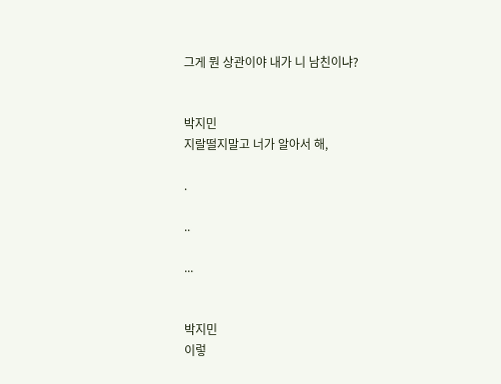그게 뭔 상관이야 내가 니 남친이냐?


박지민
지랄떨지말고 너가 알아서 해,

.

..

...


박지민
이렇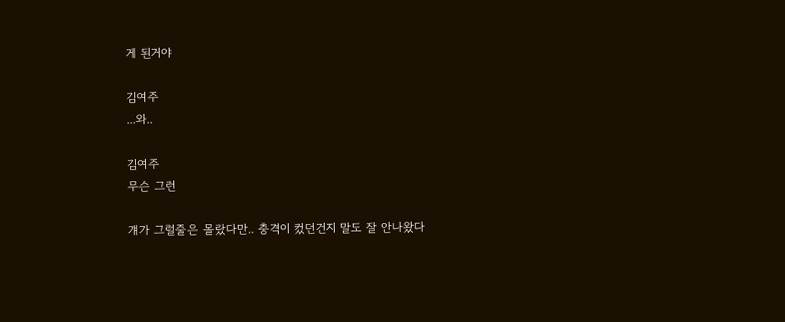게 된거야

김여주
...와..

김여주
무슨 그런

걔가 그럴줄은 몰랐다만.. 충격이 컸던건지 말도 잘 안나왔다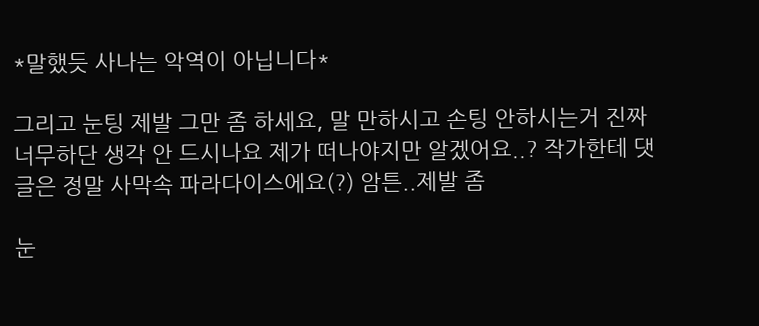*말했듯 사나는 악역이 아닙니다*

그리고 눈팅 제발 그만 좀 하세요, 말 만하시고 손팅 안하시는거 진짜 너무하단 생각 안 드시나요 제가 떠나야지만 알겠어요..? 작가한테 댓글은 정말 사막속 파라다이스에요(?) 암튼..제발 좀

눈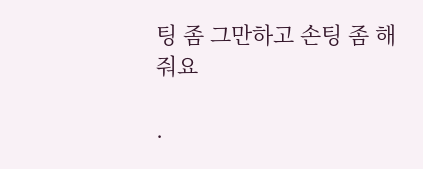팅 좀 그만하고 손팅 좀 해줘요

.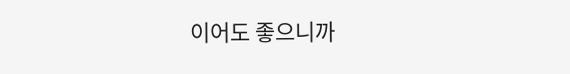이어도 좋으니까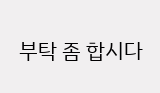부탁 좀 합시다